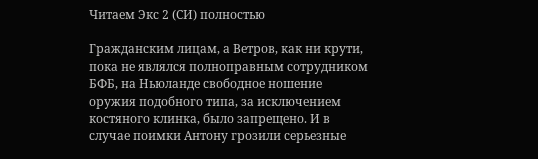Читаем Экс 2 (СИ) полностью

Гражданским лицам, а Ветров, как ни крути, пока не являлся полноправным сотрудником БФБ, на Ньюланде свободное ношение оружия подобного типа, за исключением костяного клинка, было запрещено. И в случае поимки Антону грозили серьезные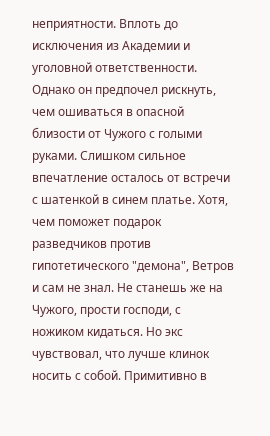неприятности. Вплоть до исключения из Академии и уголовной ответственности. Однако он предпочел рискнуть, чем ошиваться в опасной близости от Чужого с голыми руками. Слишком сильное впечатление осталось от встречи с шатенкой в синем платье. Хотя, чем поможет подарок разведчиков против гипотетического "демона", Ветров и сам не знал. Не станешь же на Чужого, прости господи, с ножиком кидаться. Но экс чувствовал, что лучше клинок носить с собой. Примитивно в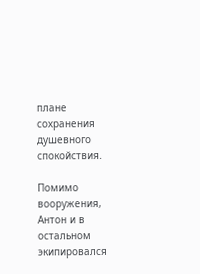плане сохранения душевного спокойствия.

Помимо вооружения, Антон и в остальном экипировался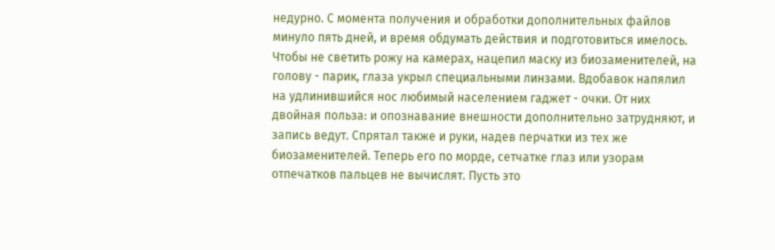недурно. С момента получения и обработки дополнительных файлов минуло пять дней, и время обдумать действия и подготовиться имелось. Чтобы не светить рожу на камерах, нацепил маску из биозаменителей, на голову - парик, глаза укрыл специальными линзами. Вдобавок напялил на удлинившийся нос любимый населением гаджет - очки. От них двойная польза: и опознавание внешности дополнительно затрудняют, и запись ведут. Спрятал также и руки, надев перчатки из тех же биозаменителей. Теперь его по морде, сетчатке глаз или узорам отпечатков пальцев не вычислят. Пусть это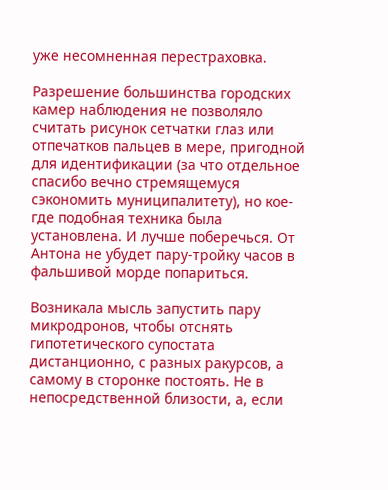уже несомненная перестраховка.

Разрешение большинства городских камер наблюдения не позволяло считать рисунок сетчатки глаз или отпечатков пальцев в мере, пригодной для идентификации (за что отдельное спасибо вечно стремящемуся сэкономить муниципалитету), но кое-где подобная техника была установлена. И лучше поберечься. От Антона не убудет пару-тройку часов в фальшивой морде попариться.

Возникала мысль запустить пару микродронов, чтобы отснять гипотетического супостата дистанционно, с разных ракурсов, а самому в сторонке постоять. Не в непосредственной близости, а, если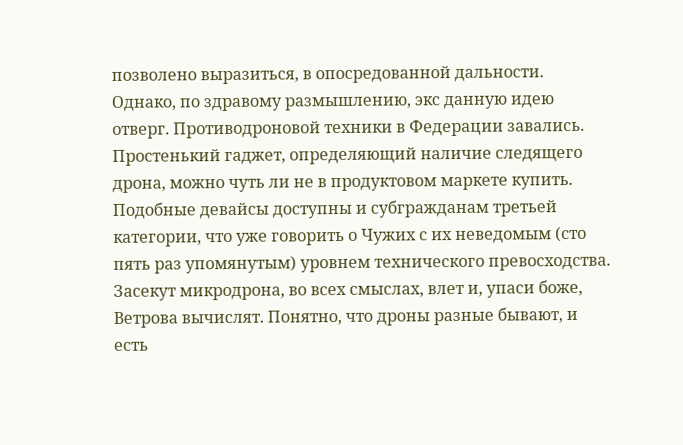позволено выразиться, в опосредованной дальности. Однако, по здравому размышлению, экс данную идею отверг. Противодроновой техники в Федерации завались. Простенький гаджет, определяющий наличие следящего дрона, можно чуть ли не в продуктовом маркете купить. Подобные девайсы доступны и субгражданам третьей категории, что уже говорить о Чужих с их неведомым (сто пять раз упомянутым) уровнем технического превосходства. Засекут микродрона, во всех смыслах, влет и, упаси боже, Ветрова вычислят. Понятно, что дроны разные бывают, и есть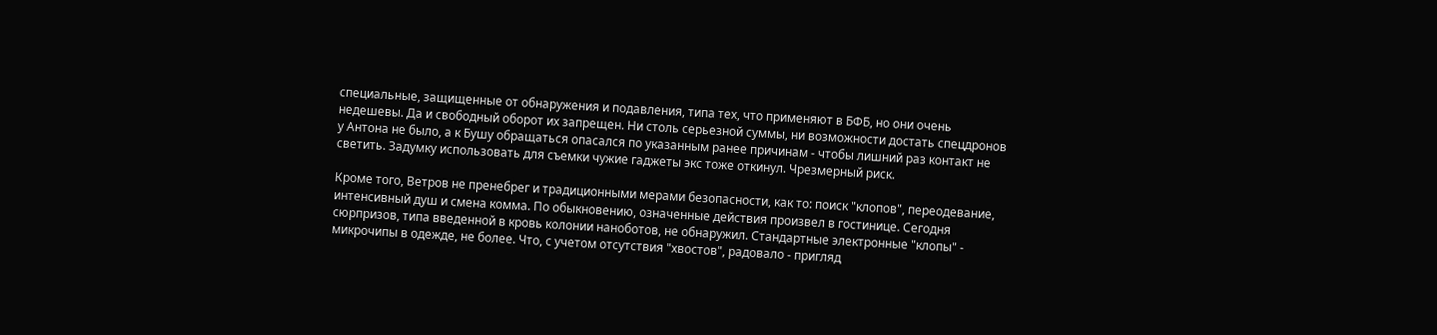специальные, защищенные от обнаружения и подавления, типа тех, что применяют в БФБ, но они очень недешевы. Да и свободный оборот их запрещен. Ни столь серьезной суммы, ни возможности достать спецдронов у Антона не было, а к Бушу обращаться опасался по указанным ранее причинам - чтобы лишний раз контакт не светить. Задумку использовать для съемки чужие гаджеты экс тоже откинул. Чрезмерный риск.

Кроме того, Ветров не пренебрег и традиционными мерами безопасности, как то: поиск "клопов", переодевание, интенсивный душ и смена комма. По обыкновению, означенные действия произвел в гостинице. Сегодня сюрпризов, типа введенной в кровь колонии наноботов, не обнаружил. Стандартные электронные "клопы" - микрочипы в одежде, не более. Что, с учетом отсутствия "хвостов", радовало - пригляд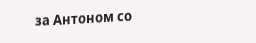за Антоном со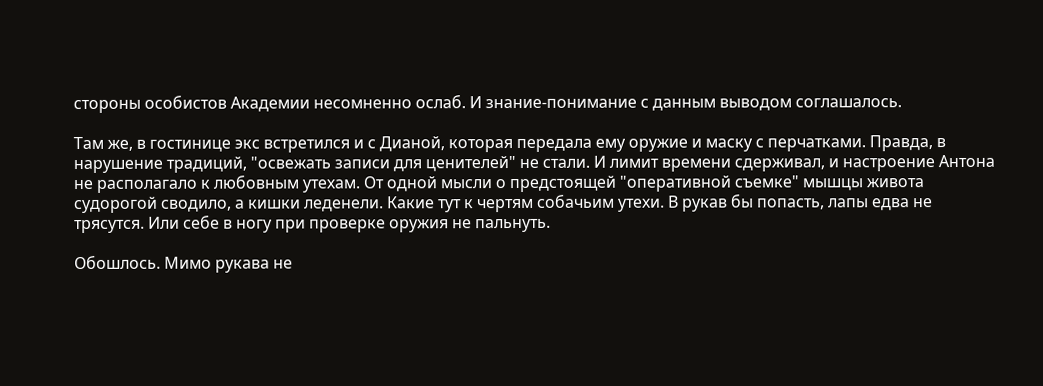стороны особистов Академии несомненно ослаб. И знание-понимание с данным выводом соглашалось.

Там же, в гостинице экс встретился и с Дианой, которая передала ему оружие и маску с перчатками. Правда, в нарушение традиций, "освежать записи для ценителей" не стали. И лимит времени сдерживал, и настроение Антона не располагало к любовным утехам. От одной мысли о предстоящей "оперативной съемке" мышцы живота судорогой сводило, а кишки леденели. Какие тут к чертям собачьим утехи. В рукав бы попасть, лапы едва не трясутся. Или себе в ногу при проверке оружия не пальнуть.

Обошлось. Мимо рукава не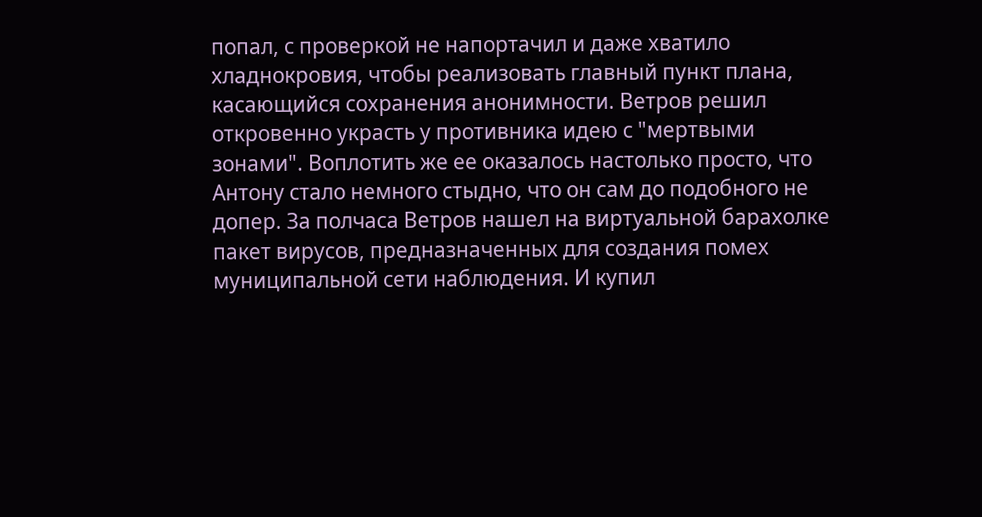попал, с проверкой не напортачил и даже хватило хладнокровия, чтобы реализовать главный пункт плана, касающийся сохранения анонимности. Ветров решил откровенно украсть у противника идею с "мертвыми зонами". Воплотить же ее оказалось настолько просто, что Антону стало немного стыдно, что он сам до подобного не допер. За полчаса Ветров нашел на виртуальной барахолке пакет вирусов, предназначенных для создания помех муниципальной сети наблюдения. И купил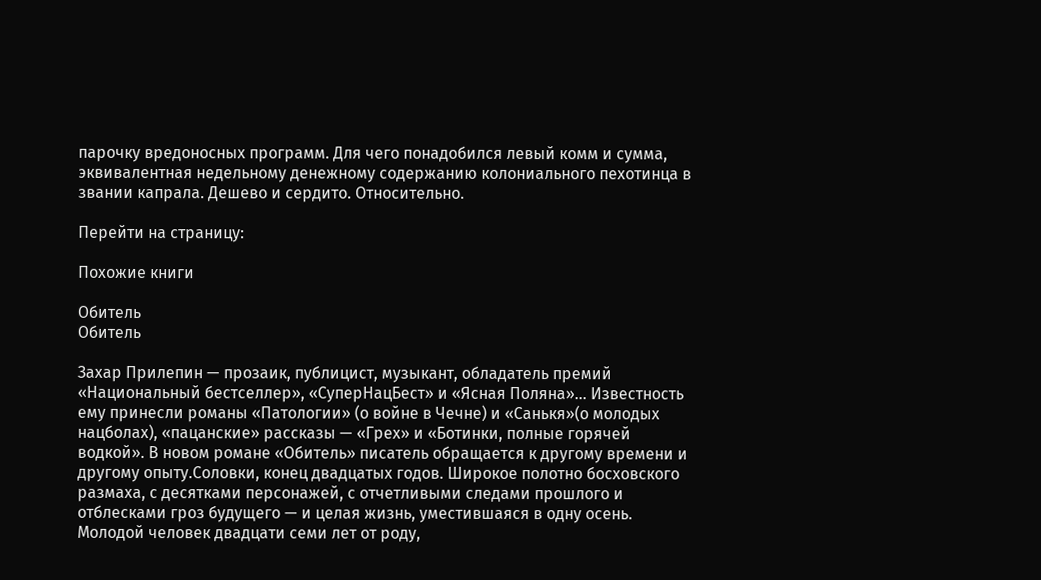парочку вредоносных программ. Для чего понадобился левый комм и сумма, эквивалентная недельному денежному содержанию колониального пехотинца в звании капрала. Дешево и сердито. Относительно.

Перейти на страницу:

Похожие книги

Обитель
Обитель

Захар Прилепин — прозаик, публицист, музыкант, обладатель премий «Национальный бестселлер», «СуперНацБест» и «Ясная Поляна»… Известность ему принесли романы «Патологии» (о войне в Чечне) и «Санькя»(о молодых нацболах), «пацанские» рассказы — «Грех» и «Ботинки, полные горячей водкой». В новом романе «Обитель» писатель обращается к другому времени и другому опыту.Соловки, конец двадцатых годов. Широкое полотно босховского размаха, с десятками персонажей, с отчетливыми следами прошлого и отблесками гроз будущего — и целая жизнь, уместившаяся в одну осень. Молодой человек двадцати семи лет от роду,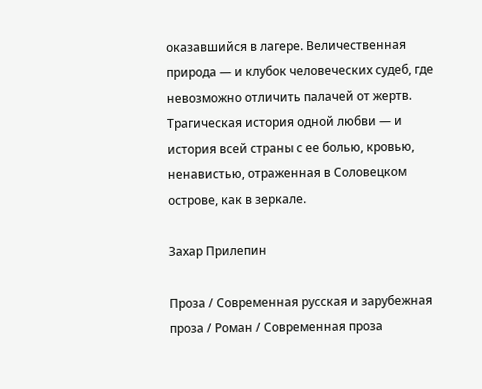оказавшийся в лагере. Величественная природа — и клубок человеческих судеб, где невозможно отличить палачей от жертв. Трагическая история одной любви — и история всей страны с ее болью, кровью, ненавистью, отраженная в Соловецком острове, как в зеркале.

Захар Прилепин

Проза / Современная русская и зарубежная проза / Роман / Современная проза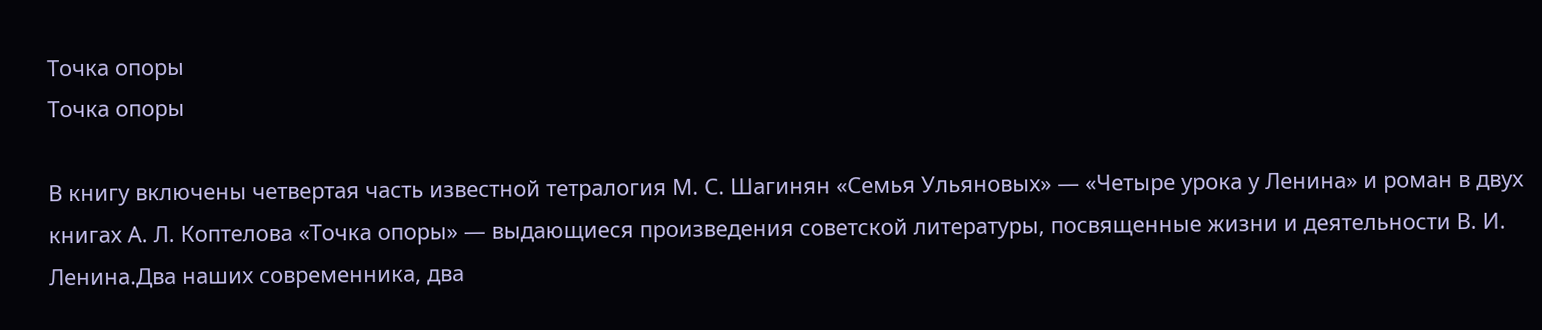Точка опоры
Точка опоры

В книгу включены четвертая часть известной тетралогия М. С. Шагинян «Семья Ульяновых» — «Четыре урока у Ленина» и роман в двух книгах А. Л. Коптелова «Точка опоры» — выдающиеся произведения советской литературы, посвященные жизни и деятельности В. И. Ленина.Два наших современника, два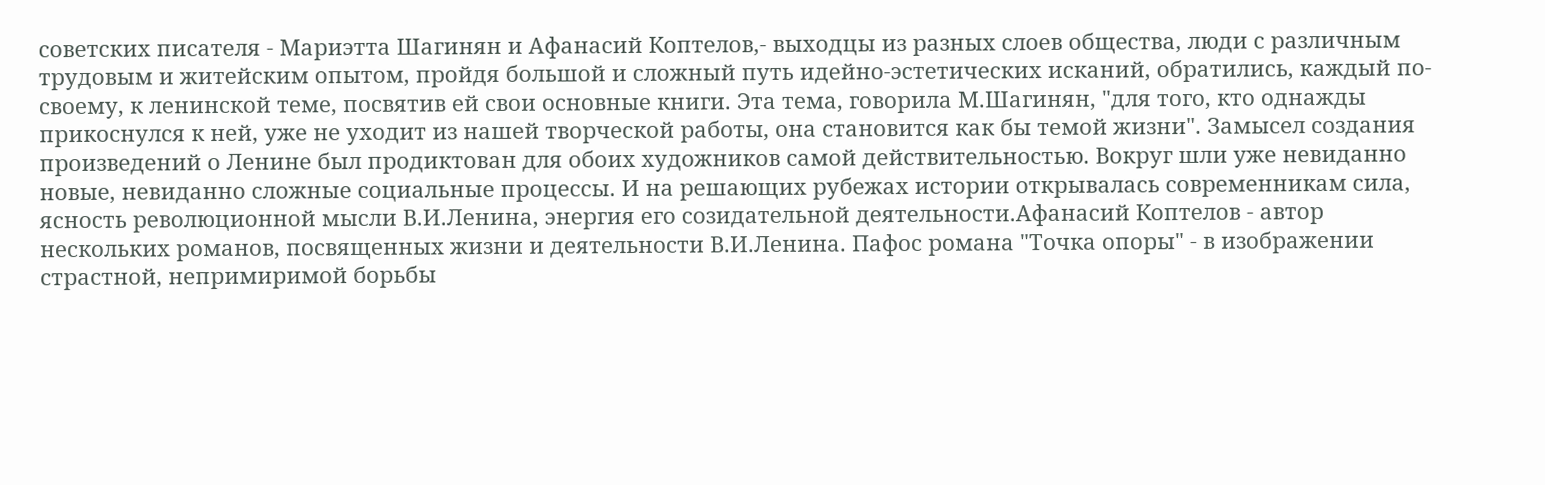советских писателя - Мариэтта Шагинян и Афанасий Коптелов,- выходцы из разных слоев общества, люди с различным трудовым и житейским опытом, пройдя большой и сложный путь идейно-эстетических исканий, обратились, каждый по-своему, к ленинской теме, посвятив ей свои основные книги. Эта тема, говорила М.Шагинян, "для того, кто однажды прикоснулся к ней, уже не уходит из нашей творческой работы, она становится как бы темой жизни". Замысел создания произведений о Ленине был продиктован для обоих художников самой действительностью. Вокруг шли уже невиданно новые, невиданно сложные социальные процессы. И на решающих рубежах истории открывалась современникам сила, ясность революционной мысли В.И.Ленина, энергия его созидательной деятельности.Афанасий Коптелов - автор нескольких романов, посвященных жизни и деятельности В.И.Ленина. Пафос романа "Точка опоры" - в изображении страстной, непримиримой борьбы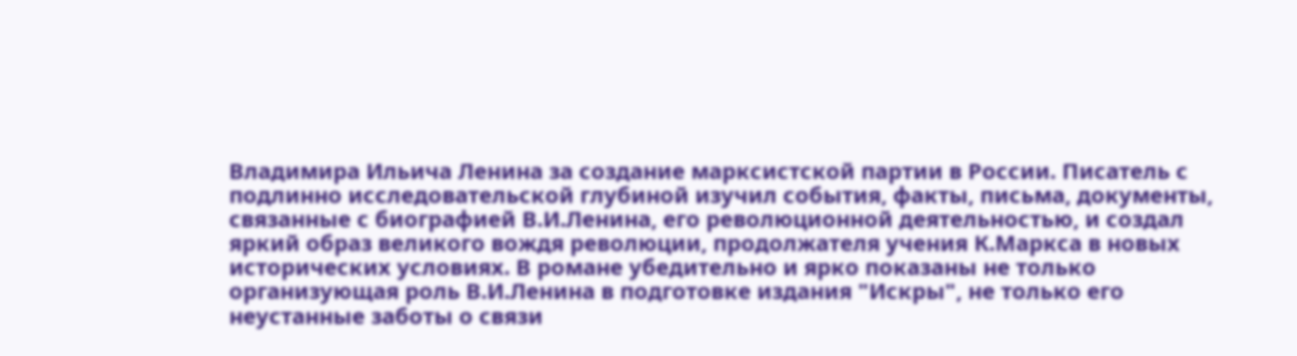Владимира Ильича Ленина за создание марксистской партии в России. Писатель с подлинно исследовательской глубиной изучил события, факты, письма, документы, связанные с биографией В.И.Ленина, его революционной деятельностью, и создал яркий образ великого вождя революции, продолжателя учения К.Маркса в новых исторических условиях. В романе убедительно и ярко показаны не только организующая роль В.И.Ленина в подготовке издания "Искры", не только его неустанные заботы о связи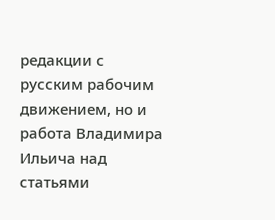редакции с русским рабочим движением, но и работа Владимира Ильича над статьями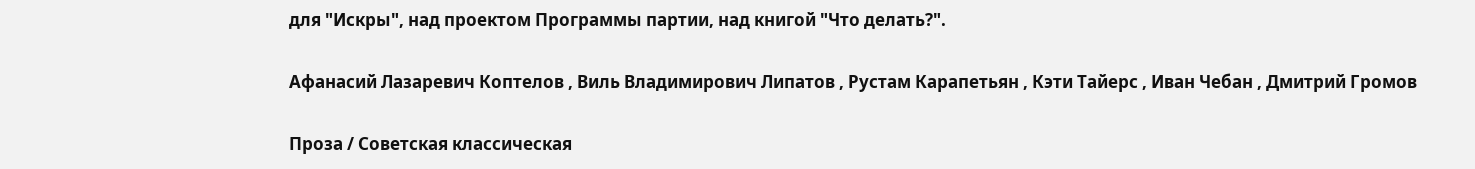для "Искры", над проектом Программы партии, над книгой "Что делать?".

Афанасий Лазаревич Коптелов , Виль Владимирович Липатов , Рустам Карапетьян , Кэти Тайерс , Иван Чебан , Дмитрий Громов

Проза / Советская классическая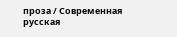проза / Современная русская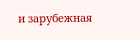и зарубежная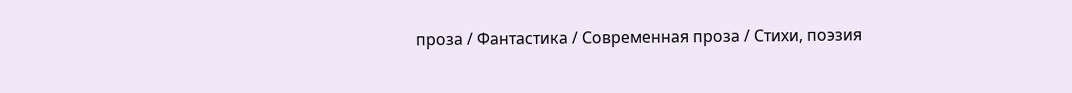проза / Фантастика / Современная проза / Cтихи, поэзия